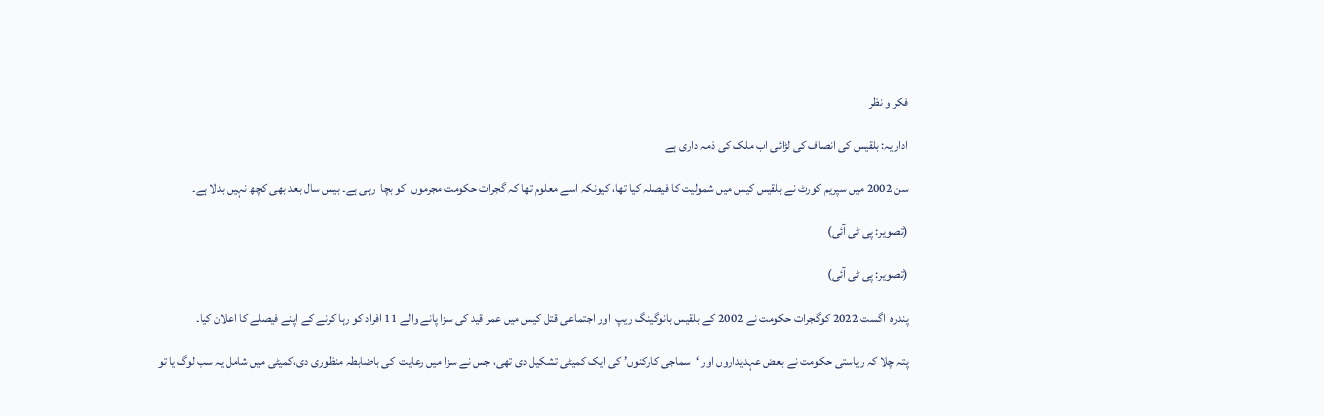فکر و نظر

اداریہ: بلقیس کی انصاف کی لڑائی اب ملک کی ذمہ داری ہے

سن 2002 میں سپریم کورٹ نے بلقیس کیس میں شمولیت کا فیصلہ کیا تھا، کیونکہ اسے معلوم تھا کہ گجرات حکومت مجرموں  کو بچا  رہی ہے۔ بیس سال بعد بھی کچھ نہیں بدلا ہے۔

(تصویر: پی ٹی آئی)

(تصویر: پی ٹی آئی)

پندرہ  اگست 2022 کوگجرات حکومت نے 2002 کے بلقیس بانوگینگ ریپ  اور اجتماعی قتل کیس میں عمر قید کی سزا پانے والے 11 افراد کو رہا کرنے کے اپنے فیصلے کا اعلان کیا۔

پتہ چلا کہ ریاستی حکومت نے بعض عہدیداروں اور ‘سماجی کارکنوں’ کی ایک کمیٹی تشکیل دی تھی، جس نے سزا میں رعایت  کی باضابطہ منظوری دی،کمیٹی میں شامل یہ سب لوگ یا تو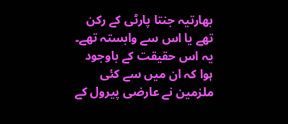بھارتیہ جنتا پارٹی کے رکن تھے یا اس سے وابستہ تھے۔ یہ اس حقیقت کے باوجود ہوا کہ ان میں سے کئی  ملزمین نے عارضی پیرول کے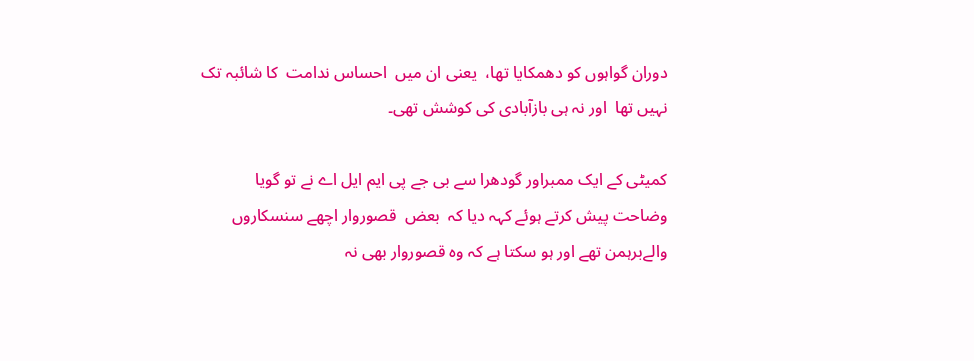دوران گواہوں کو دھمکایا تھا،  یعنی ان میں  احساس ندامت  کا شائبہ تک نہیں تھا  اور نہ ہی بازآبادی کی کوشش تھی۔

کمیٹی کے ایک ممبراور گودھرا سے بی جے پی ایم ایل اے نے تو گویا وضاحت پیش کرتے ہوئے کہہ دیا کہ  بعض  قصوروار اچھے سنسکاروں  والےبرہمن تھے اور ہو سکتا ہے کہ وہ قصوروار بھی نہ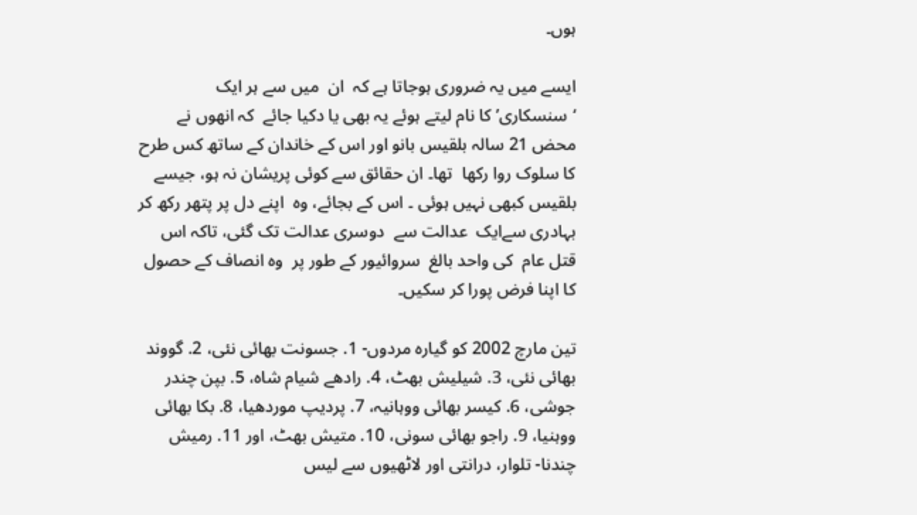ہوں۔

ایسے میں یہ ضروری ہوجاتا ہے کہ  ان  میں سے ہر ایک ‘سنسکاری’ کا نام لیتے ہوئے یہ بھی یا دکیا جائے  کہ انھوں نے محض 21 سالہ بلقیس بانو اور اس کے خاندان کے ساتھ کس طرح کا سلوک روا رکھا  تھا۔ ان حقائق سے کوئی پریشان نہ ہو، جیسے  بلقیس کبھی نہیں ہوئی ۔ اس کے بجائے، وہ  اپنے دل پر پتھر رکھ کر بہادری سےایک  عدالت سے  دوسری عدالت تک گئی، تاکہ اس قتل عام  کی واحد بالغ  سروائیور کے طور پر  وہ انصاف کے حصول کا اپنا فرض پورا کر سکیں۔

تین مارچ 2002 کو گیارہ مردوں- 1. جسونت بھائی نئی، 2. گووند بھائی نئی، 3. شیلیش بھٹ، 4. رادھے شیام شاہ، 5. بپن چندر جوشی، 6. کیسر بھائی ووہانیہ، 7. پردیپ موردھیا، 8. بکا بھائی ووہنیا، 9. راجو بھائی سونی، 10. متیش بھٹ، اور 11. رمیش چندنا- تلوار، درانتی اور لاٹھیوں سے لیس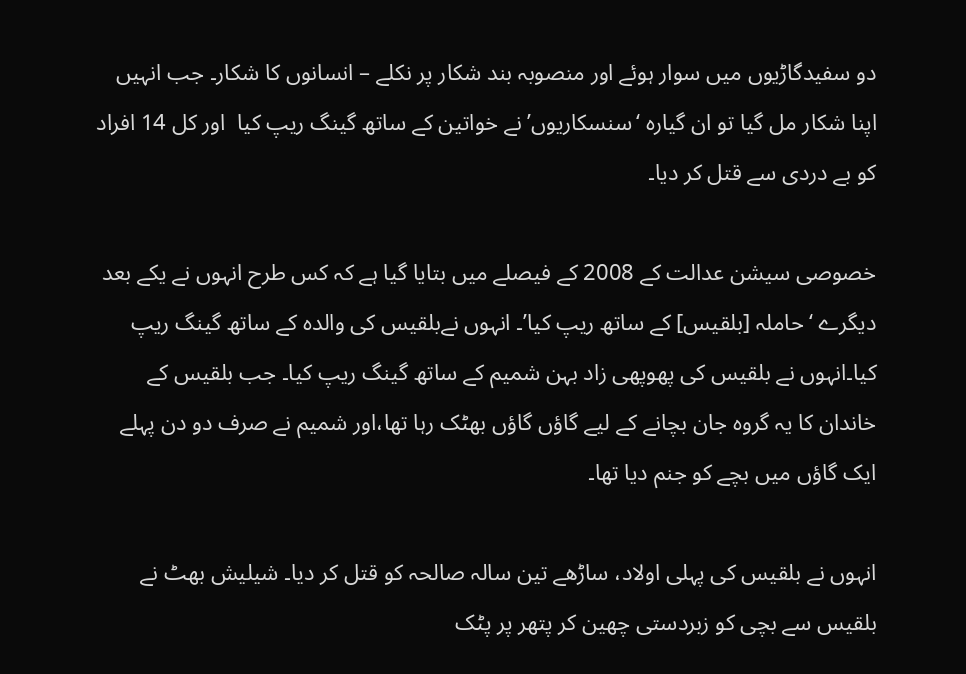دو سفیدگاڑیوں میں سوار ہوئے اور منصوبہ بند شکار پر نکلے – انسانوں کا شکار۔ جب انہیں اپنا شکار مل گیا تو ان گیارہ ‘سنسکاریوں’ نے خواتین کے ساتھ گینگ ریپ کیا  اور کل 14 افراد کو بے دردی سے قتل کر دیا۔

خصوصی سیشن عدالت کے 2008 کے فیصلے میں بتایا گیا ہے کہ کس طرح انہوں نے یکے بعد دیگرے ‘حاملہ [بلقیس] کے ساتھ ریپ کیا’۔ انہوں نےبلقیس کی والدہ کے ساتھ گینگ ریپ کیا۔انہوں نے بلقیس کی پھوپھی زاد بہن شمیم کے ساتھ گینگ ریپ کیا۔ جب بلقیس کے خاندان کا یہ گروہ جان بچانے کے لیے گاؤں گاؤں بھٹک رہا تھا،اور شمیم نے صرف دو دن پہلے ایک گاؤں میں بچے کو جنم دیا تھا۔

انہوں نے بلقیس کی پہلی اولاد، ساڑھے تین سالہ صالحہ کو قتل کر دیا۔ شیلیش بھٹ نے بلقیس سے بچی کو زبردستی چھین کر پتھر پر پٹک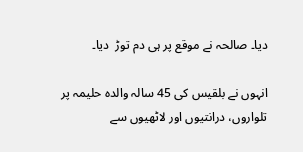دیا۔ صالحہ نے موقع پر ہی دم توڑ  دیا۔

انہوں نے بلقیس کی 45 سالہ والدہ حلیمہ پر تلواروں، درانتیوں اور لاٹھیوں سے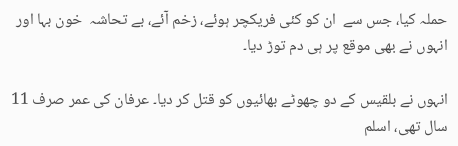حملہ کیا، جس سے  ان کو کئی فریکچر ہوئے، زخم آئے، بے تحاشہ  خون بہا اور انہوں نے بھی موقع پر ہی دم توڑ دیا۔

انہوں نے بلقیس کے دو چھوٹے بھائیوں کو قتل کر دیا۔ عرفان کی عمر صرف 11 سال تھی، اسلم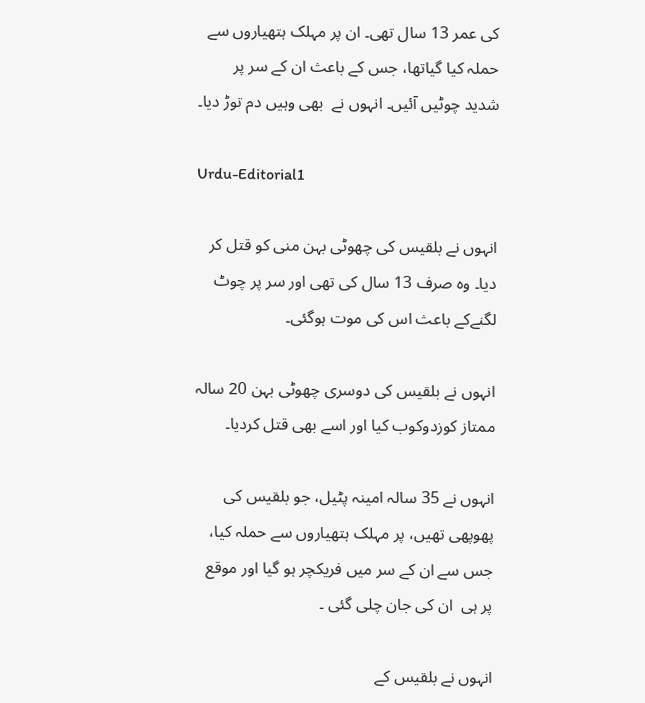کی عمر 13 سال تھی۔ ان پر مہلک ہتھیاروں سے حملہ کیا گیاتھا، جس کے باعث ان کے سر پر  شدید چوٹیں آئیں۔ انہوں نے  بھی وہیں دم توڑ دیا۔

Urdu-Editorial1

انہوں نے بلقیس کی چھوٹی بہن منی کو قتل کر دیا۔ وہ صرف 13 سال کی تھی اور سر پر چوٹ لگنےکے باعث اس کی موت ہوگئی۔

انہوں نے بلقیس کی دوسری چھوٹی بہن 20 سالہ ممتاز کوزدوکوب کیا اور اسے بھی قتل کردیا۔

انہوں نے 35 سالہ امینہ پٹیل، جو بلقیس کی پھوپھی تھیں، پر مہلک ہتھیاروں سے حملہ کیا، جس سے ان کے سر میں فریکچر ہو گیا اور موقع پر ہی  ان کی جان چلی گئی ۔

انہوں نے بلقیس کے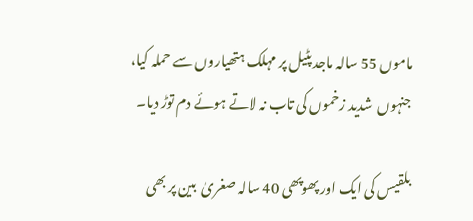ماموں 55 سالہ ماجد پٹیل پر مہلک ہتھیاروں سے حملہ کیا، جنہوں  شدید زخموں کی تاب نہ لاتے ہوئے دم توڑ دیا۔

بلقیس کی ایک اور پھوپھی 40 سالہ صغریٰ  بین پر بھی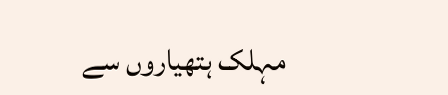مہلک ہتھیاروں سے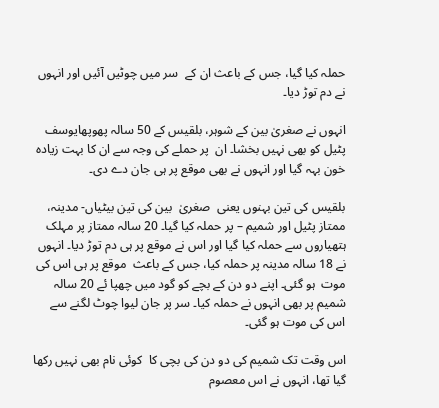حملہ کیا گیا، جس کے باعث ان کے  سر میں چوٹیں آئیں اور انہوں نے دم توڑ دیا۔

انہوں نے صغریٰ بین کے شوہر، بلقیس کے 50 سالہ پھوپھایوسف پٹیل کو بھی نہیں بخشا۔ ان  پر حملے کی وجہ سے ان کا بہت زیادہ خون بہہ گیا اور انہوں نے بھی موقع پر ہی جان دے دی۔

بلقیس کی تین بہنوں یعنی  صغریٰ  بین کی تین بیٹیاں- مدینہ، ممتاز پٹیل اور شمیم – پر حملہ کیا گیا۔ 20 سالہ ممتاز پر مہلک ہتھیاروں سے حملہ کیا گیا اور اس نے موقع پر ہی دم توڑ دیا۔ انہوں نے 18 سالہ مدینہ پر حملہ کیا، جس کے باعث  موقع پر ہی اس کی موت  ہو گئی۔ اپنے دو دن کے بچے کو گود میں چھپا ئے 20 سالہ شمیم پر بھی انہوں نے حملہ کیا۔ سر پر جان لیوا چوٹ لگنے سے اس کی موت ہو گئی۔

اس وقت تک شمیم کی دو دن کی بچی کا  کوئی نام بھی نہیں رکھا گیا تھا، انہوں نے اس معصوم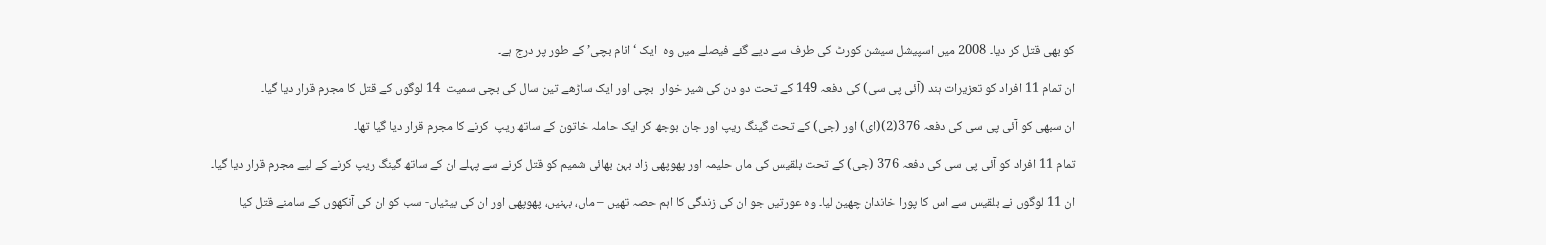کو بھی قتل کر دیا۔ 2008 میں اسپیشل سیشن کورٹ کی طرف سے دیے گئے فیصلے میں وہ  ایک ‘انام بچی’ کے طور پر درج ہے۔

ان تمام 11 افراد کو تعزیرات ہند (آئی پی سی) کی دفعہ 149 کے تحت دو دن کی شیر خوار  بچی اور ایک ساڑھے تین سال کی بچی سمیت  14 لوگوں کے قتل کا مجرم قرار دیا گیا۔

ان سبھی کو آئی پی سی کی دفعہ 376(2)(ای) اور (جی) کے تحت گینگ ریپ اور جان بوجھ کر ایک حاملہ خاتون کے ساتھ ریپ  کرنے کا مجرم قرار دیا گیا تھا۔

تمام 11 افراد کو آئی پی سی کی دفعہ 376 (جی) کے تحت بلقیس کی ماں حلیمہ اور پھوپھی زاد بہن بھائی شمیم کو قتل کرنے سے پہلے ان کے ساتھ گینگ ریپ کرنے کے لیے مجرم قرار دیا گیا۔

ان 11 لوگوں نے بلقیس سے اس کا پورا خاندان چھین لیا۔ وہ عورتیں جو ان کی زندگی کا اہم حصہ تھیں – ماں، بہنیں، پھوپھی اور ان کی بیٹیاں- سب کو ان کی آنکھوں کے سامنے قتل کیا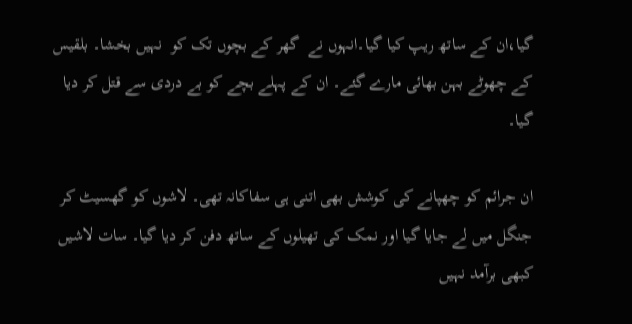گیا،ان کے ساتھ ریپ کیا گیا۔انہوں نے  گھر کے بچوں تک کو  نہیں بخشا۔ بلقیس کے چھوٹے بہن بھائی مارے گئے۔ ان کے پہلے بچے کو بے دردی سے قتل کر دیا گیا۔

ان جرائم کو چھپانے کی کوشش بھی اتنی ہی سفاکانہ تھی۔ لاشوں کو گھسیٹ کر جنگل میں لے جایا گیا اور نمک کی تھیلوں کے ساتھ دفن کر دیا گیا۔ سات لاشیں کبھی برآمد نہیں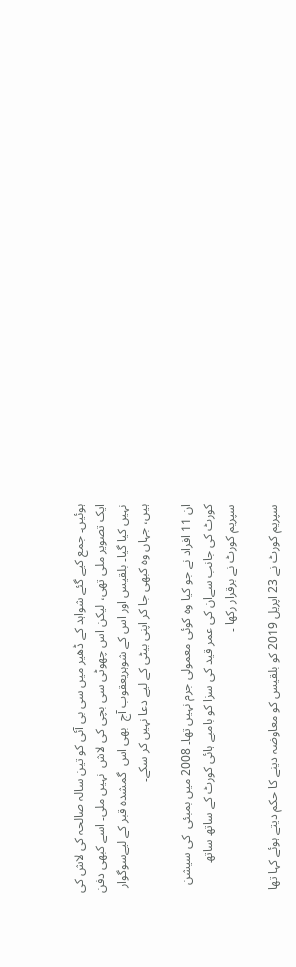ہوئیں۔ جمع کیے گئے شواہد کے ڈھیر میں سی بی آئی کو تین سالہ صالحہ کی لاش کی ایک تصویر ملی تھی، لیکن اس چھوٹی سی بچی کی لاش  نہیں ملی۔ اسے کبھی دفن نہیں کیا گیا۔ بلقیس اور اس کے شوہریعقوب آج  بھی اس  گمشدہ قبر کے لیےسوگوار ہیں، جہاں وہ کبھی جا کر اپنی بیٹی کے لیے دعا نہیں کر سکے۔

ان 11 افراد نے جو کیا وہ کوئی معمولی جرم نہیں تھا۔ 2008 میں بمبئی  کی سیشن کورٹ کی جانب سےان کی عمر قید کی سزا کو بامبے ہائی کورٹ کے ساتھ ساتھ سپریم کورٹ نے برقرار رکھا ۔

سپریم کورٹ نے 23 اپریل 2019 کو بلقیس کو معاوضہ دینے کا حکم دیتے ہوئے کہا تھا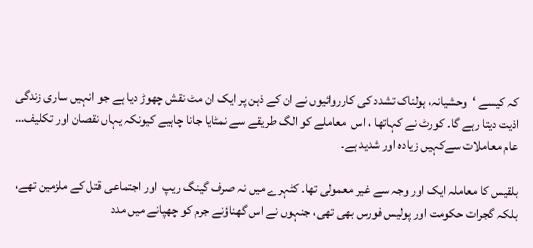کہ کیسے ‘وحشیانہ، ہولناک تشدد کی کارروائیوں نے ان کے ذہن پر ایک ان مٹ نقش چھوڑ دیا ہے جو انہیں ساری زندگی اذیت دیتا رہے گا۔ کورٹ نے کہاتھا ، اس  معاملے کو الگ طریقے سے نمٹایا جانا چاہیے کیونکہ یہاں نقصان اور تکلیف… عام معاملات سےکہیں زیادہ اور شدید ہے۔

بلقیس کا معاملہ ایک اور وجہ سے غیر معمولی تھا۔ کٹہرے میں نہ صرف گینگ ریپ  اور اجتماعی قتل کے ملزمین تھے، بلکہ گجرات حکومت اور پولیس فورس بھی تھی، جنہوں نے اس گھناؤنے جرم کو چھپانے میں مدد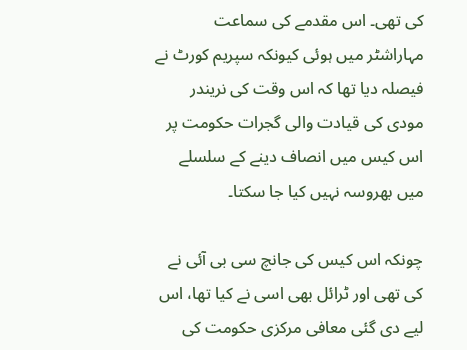کی تھی۔ اس مقدمے کی سماعت مہاراشٹر میں ہوئی کیونکہ سپریم کورٹ نے فیصلہ دیا تھا کہ اس وقت کی نریندر مودی کی قیادت والی گجرات حکومت پر اس کیس میں انصاف دینے کے سلسلے میں بھروسہ نہیں کیا جا سکتا۔

چونکہ اس کیس کی جانچ سی بی آئی نے کی تھی اور ٹرائل بھی اسی نے کیا تھا، اس لیے دی گئی معافی مرکزی حکومت کی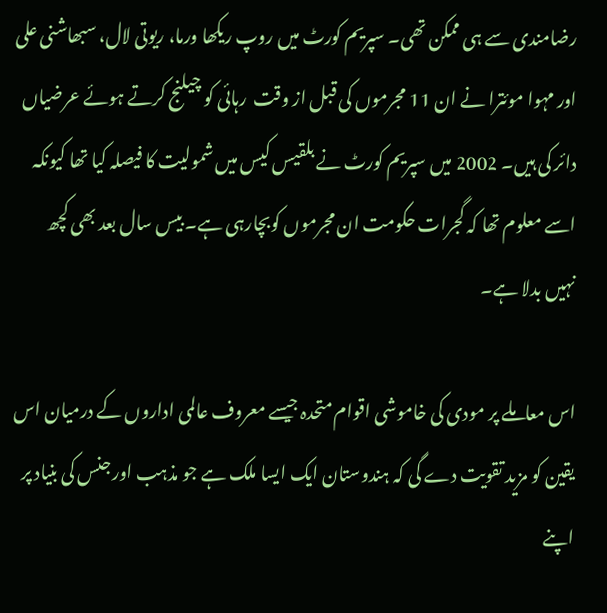رضامندی سے ہی ممکن تھی۔ سپریم کورٹ میں روپ ریکھا ورما، ریوتی لال، سبھاشنی علی اور مہوا موئترا نے ان 11 مجرموں کی قبل از وقت  رہائی کو چیلنج کرتے ہوئے عرضیاں دائر کی ہیں۔ 2002 میں سپریم کورٹ نے بلقیس کیس میں شمولیت کا فیصلہ کیا تھا کیونکہ اسے معلوم تھا کہ گجرات حکومت ان مجرموں کوبچارہی ہے۔ بیس سال بعد بھی کچھ نہیں بدلا ہے۔

اس معاملے پر مودی کی خاموشی اقوام متحدہ جیسے معروف عالمی اداروں کے درمیان اس یقین کو مزید تقویت دے گی کہ ہندوستان ایک ایسا ملک ہے جو مذہب اور جنس کی بنیاد پر اپنے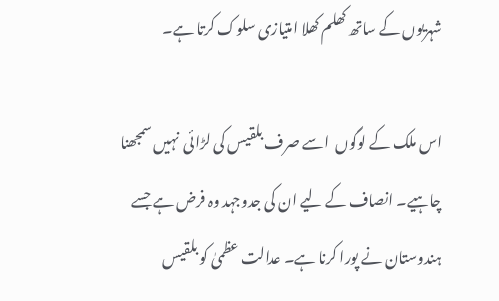شہریوں کے ساتھ کھلم کھلا امتیازی سلوک کرتا ہے۔

اس ملک کے لوگوں  اسے صرف بلقیس کی لڑائی  نہیں سمجھنا چاہیے۔ انصاف کے لیے ان کی جدوجہد وہ فرض ہے جسے ہندوستان نے پورا کرنا ہے۔ عدالت عظمیٰ کو بلقیس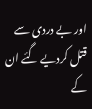اور بے دردی سے قتل کردیے گئے ان  کے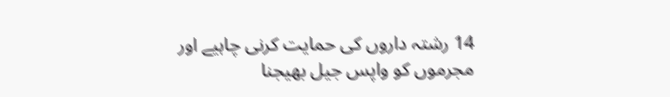14 رشتہ داروں کی حمایت کرنی چاہیے اور مجرموں کو واپس جیل بھیجنا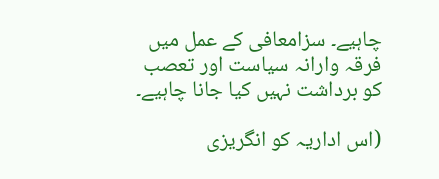چاہیے۔ سزامعافی کے عمل میں فرقہ وارانہ سیاست اور تعصب کو برداشت نہیں کیا جانا چاہیے۔

(اس اداریہ کو انگریزی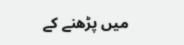میں پڑھنے کے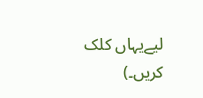لیےیہاں کلک کریں۔)